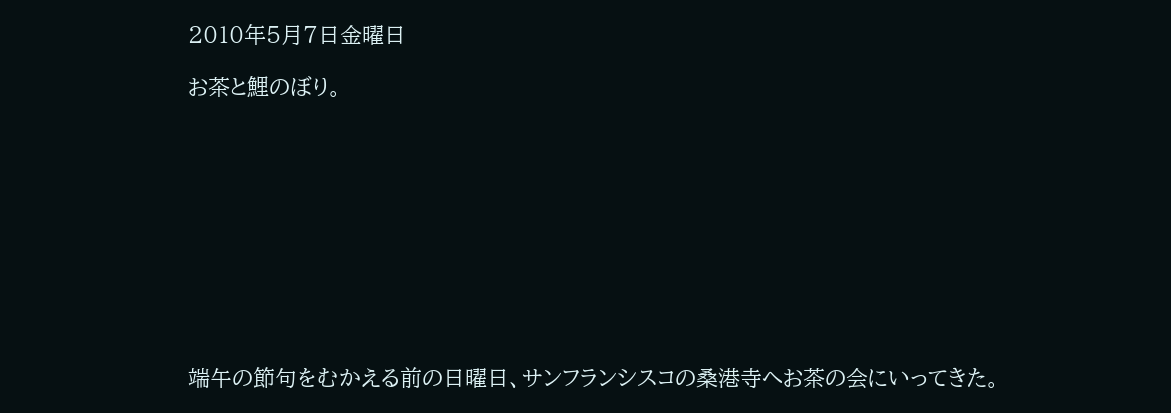2010年5月7日金曜日

お茶と鯉のぼり。










端午の節句をむかえる前の日曜日、サンフランシスコの桑港寺へお茶の会にいってきた。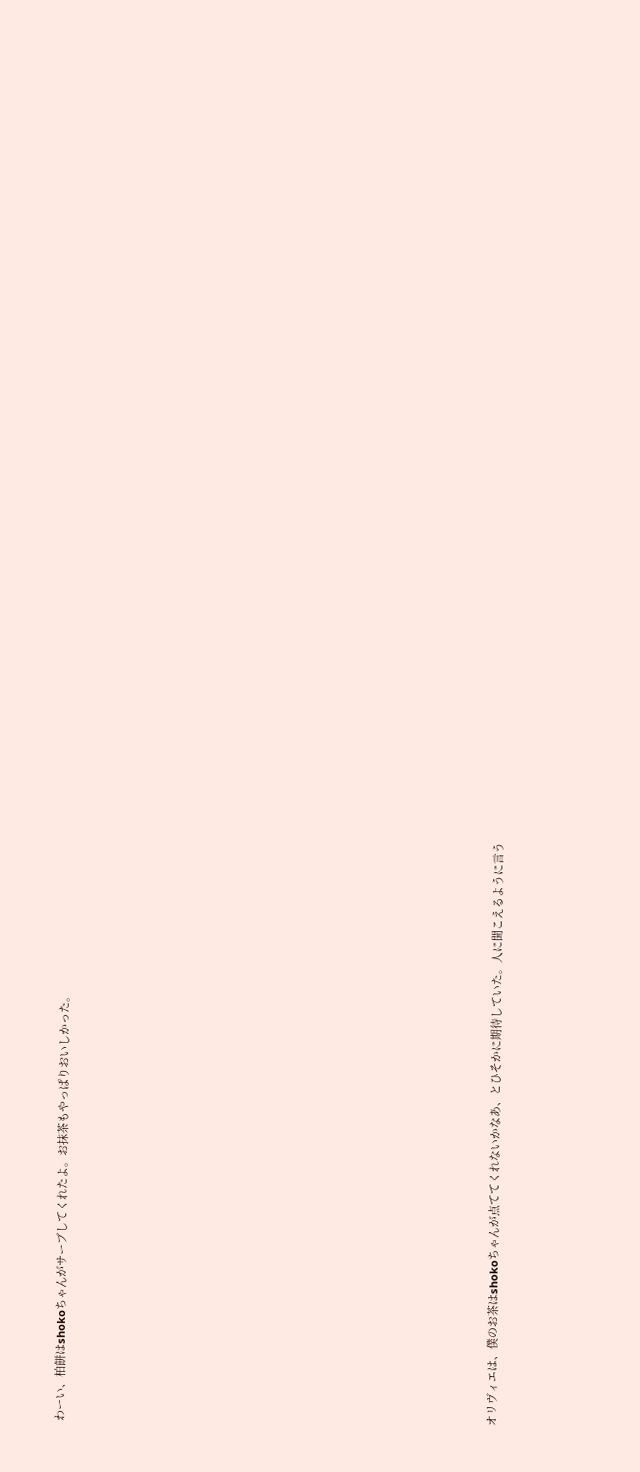わーい、柏餅はshokoちゃんがサーブしてくれたよ。お抹茶もやっぱりおいしかった。



















オリヴィエは、僕のお茶はshokoちゃんが点ててくれないかなあ、とひそかに期待していた。人に聞こえるように言う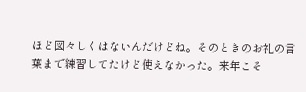ほど図々しくはないんだけどね。そのときのお礼の言葉まで練習してたけど使えなかった。来年こそ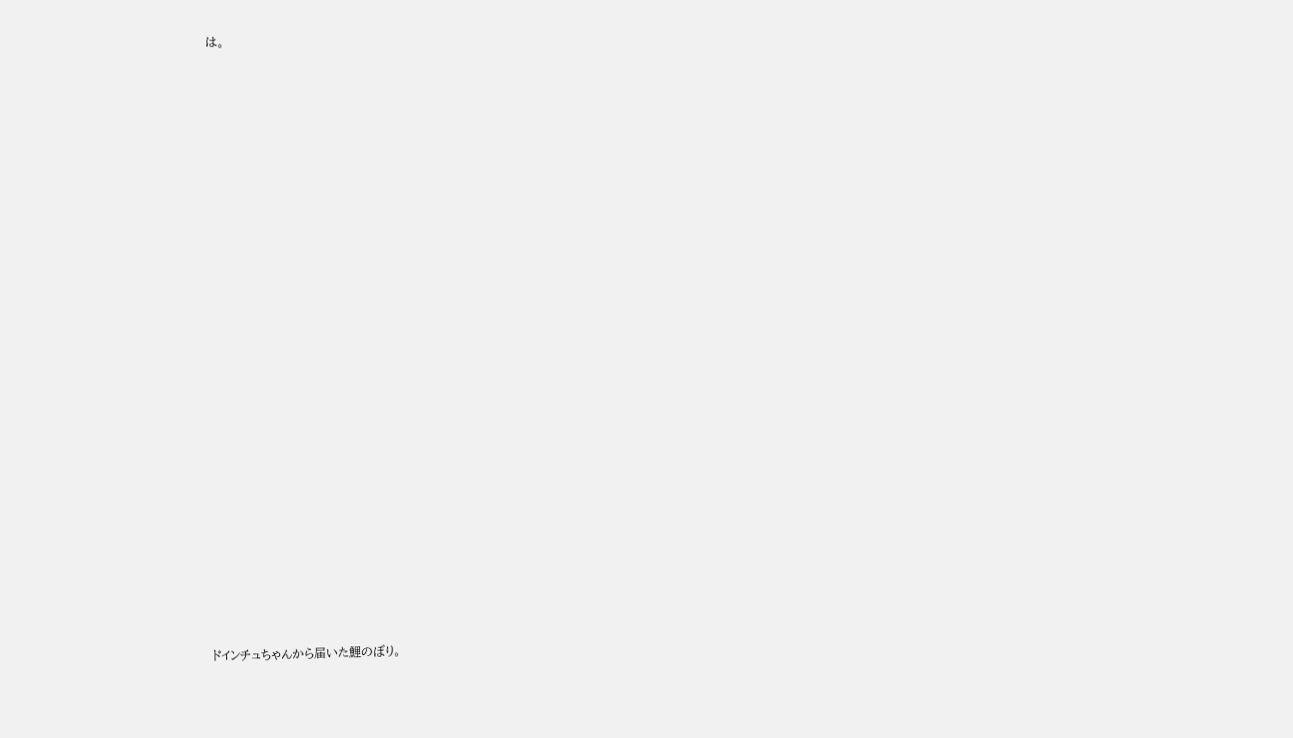は。

























ドインチュちゃんから届いた鯉のぼり。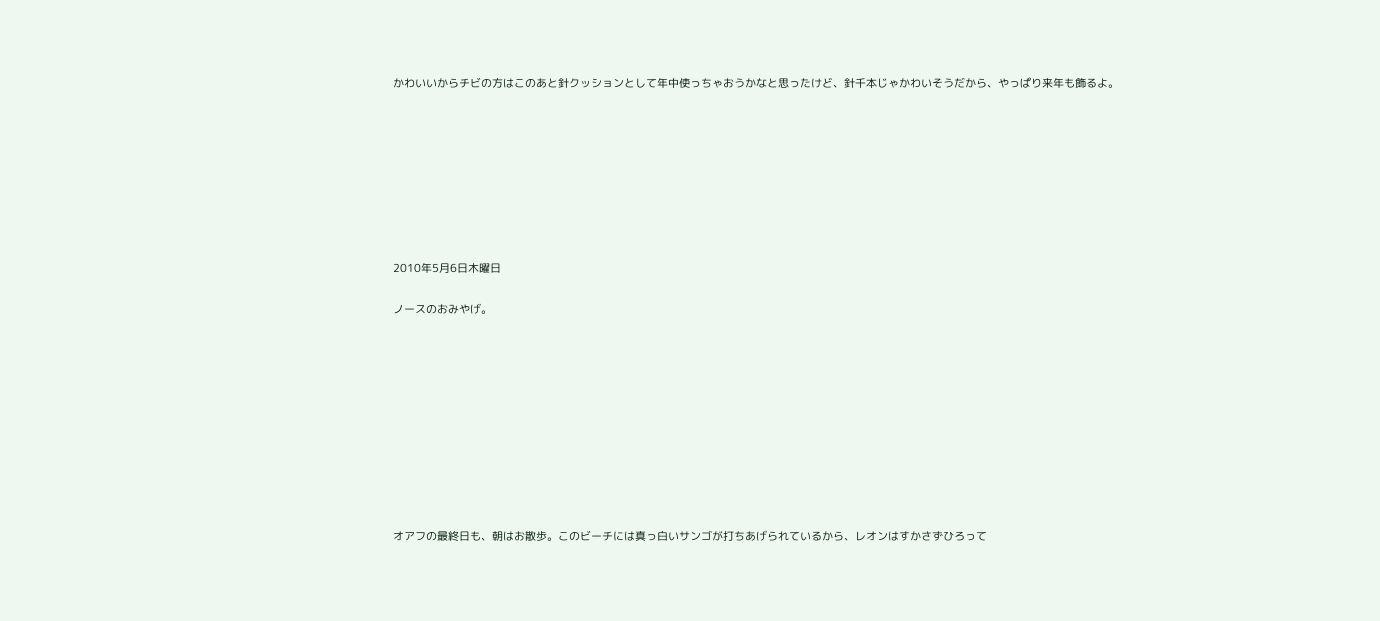かわいいからチビの方はこのあと針クッションとして年中使っちゃおうかなと思ったけど、針千本じゃかわいそうだから、やっぱり来年も飾るよ。








2010年5月6日木曜日

ノースのおみやげ。










オアフの最終日も、朝はお散歩。このビーチには真っ白いサンゴが打ちあげられているから、レオンはすかさずひろって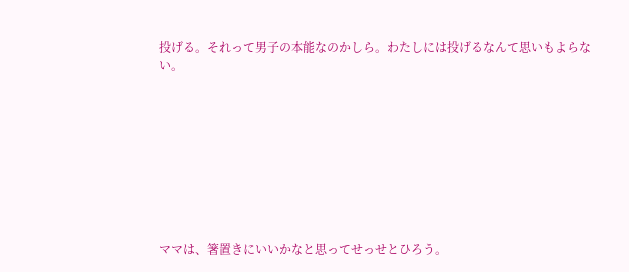投げる。それって男子の本能なのかしら。わたしには投げるなんて思いもよらない。









ママは、箸置きにいいかなと思ってせっせとひろう。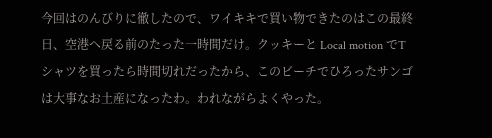今回はのんびりに徹したので、ワイキキで買い物できたのはこの最終日、空港へ戻る前のたった一時間だけ。クッキーと Local motion でTシャツを買ったら時間切れだったから、このビーチでひろったサンゴは大事なお土産になったわ。われながらよくやった。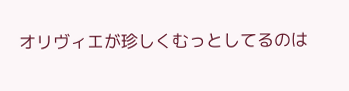オリヴィエが珍しくむっとしてるのは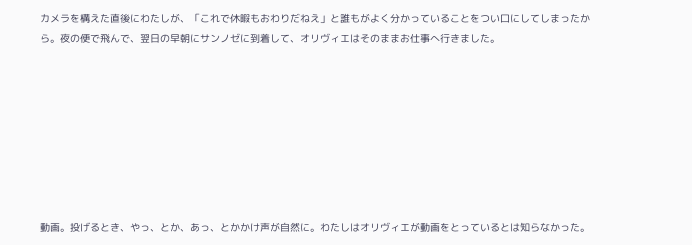カメラを構えた直後にわたしが、「これで休暇もおわりだねえ」と誰もがよく分かっていることをつい口にしてしまったから。夜の便で飛んで、翌日の早朝にサンノゼに到着して、オリヴィエはそのままお仕事へ行きました。








動画。投げるとき、やっ、とか、あっ、とかかけ声が自然に。わたしはオリヴィエが動画をとっているとは知らなかった。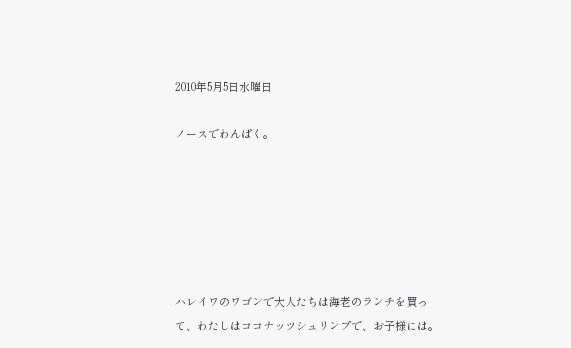2010年5月5日水曜日

ノースでわんぱく。






ハレイワのワゴンで大人たちは海老のランチを買って、わたしはココナッツシュリンプで、お子様には。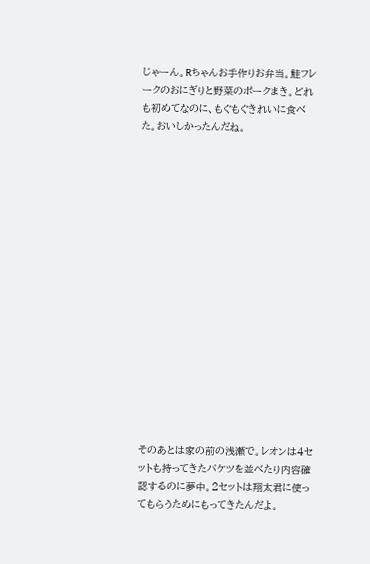じゃーん。Rちゃんお手作りお弁当。鮭フレークのおにぎりと野菜のポークまき。どれも初めてなのに、もぐもぐきれいに食べた。おいしかったんだね。

















そのあとは家の前の浅瀬で。レオンは4セットも持ってきたバケツを並べたり内容確認するのに夢中。2セットは翔太君に使ってもらうためにもってきたんだよ。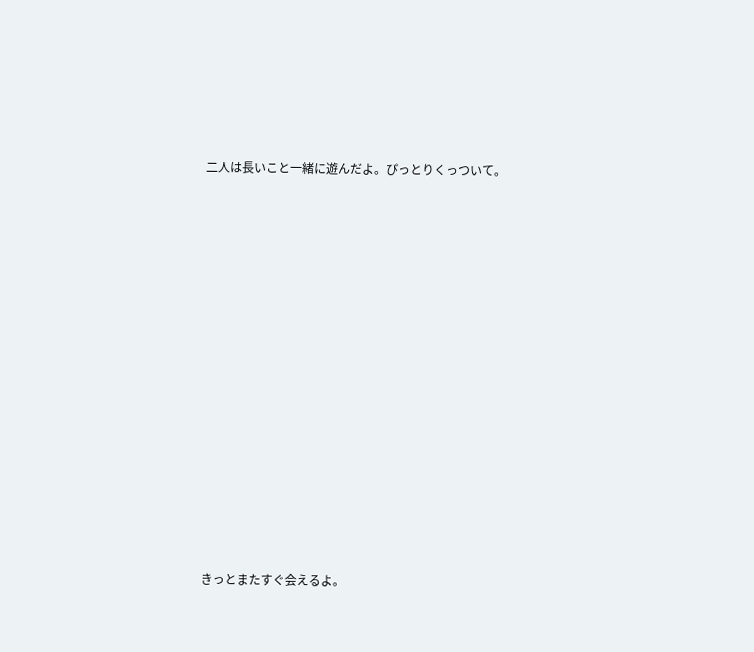二人は長いこと一緒に遊んだよ。ぴっとりくっついて。















きっとまたすぐ会えるよ。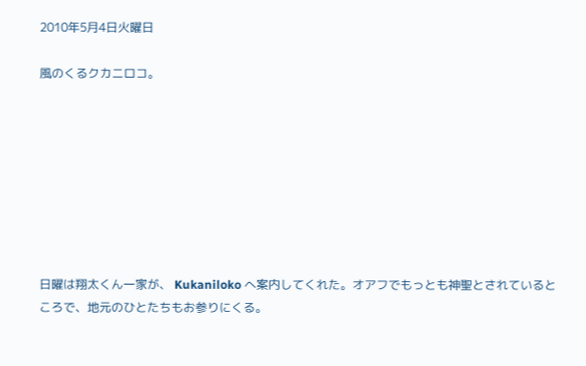2010年5月4日火曜日

風のくるクカニロコ。








日曜は翔太くん一家が、 Kukaniloko へ案内してくれた。オアフでもっとも神聖とされているところで、地元のひとたちもお参りにくる。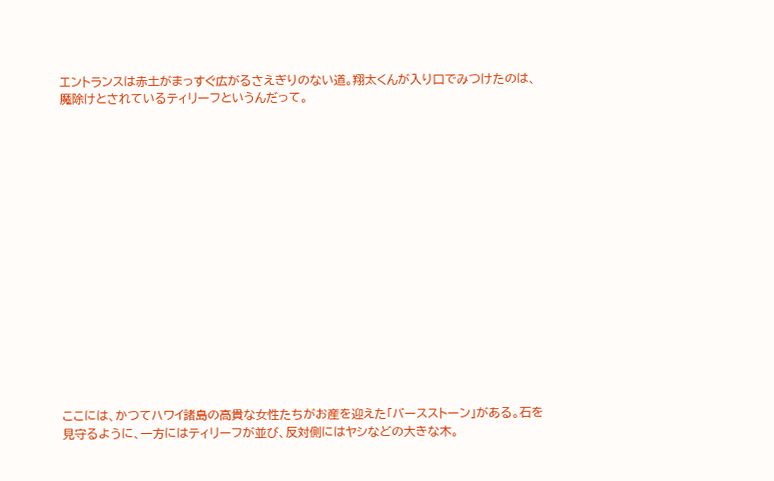エントランスは赤土がまっすぐ広がるさえぎりのない道。翔太くんが入り口でみつけたのは、魔除けとされているティリーフというんだって。

















ここには、かつてハワイ諸島の高貴な女性たちがお産を迎えた「バースストーン」がある。石を見守るように、一方にはティリーフが並び、反対側にはヤシなどの大きな木。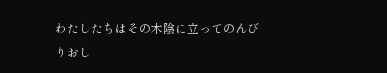わたしたちはその木陰に立ってのんびりおし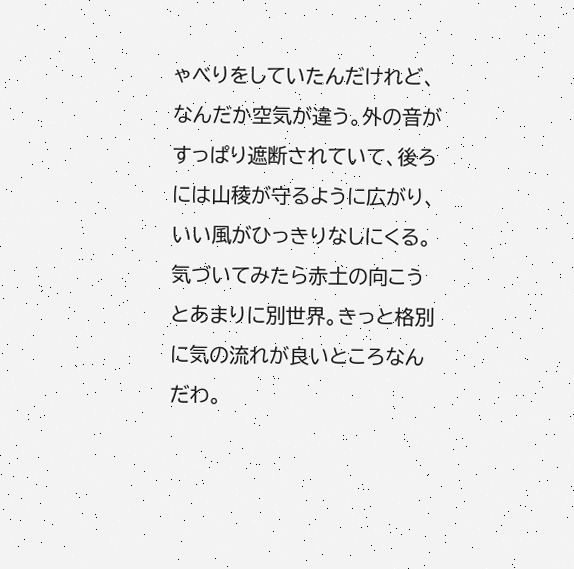ゃべりをしていたんだけれど、なんだか空気が違う。外の音がすっぱり遮断されていて、後ろには山稜が守るように広がり、いい風がひっきりなしにくる。気づいてみたら赤土の向こうとあまりに別世界。きっと格別に気の流れが良いところなんだわ。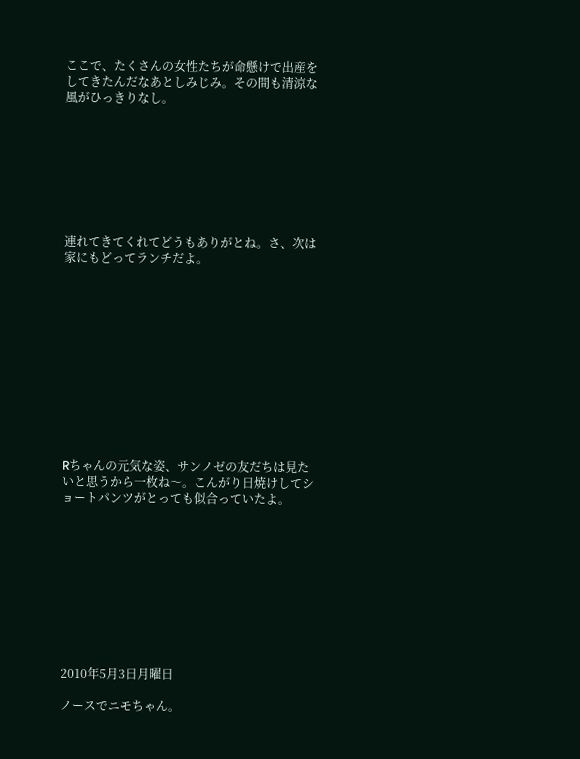ここで、たくさんの女性たちが命懸けで出産をしてきたんだなあとしみじみ。その間も清涼な風がひっきりなし。








連れてきてくれてどうもありがとね。さ、次は家にもどってランチだよ。












Rちゃんの元気な姿、サンノゼの友だちは見たいと思うから一枚ね〜。こんがり日焼けしてショートパンツがとっても似合っていたよ。










2010年5月3日月曜日

ノースでニモちゃん。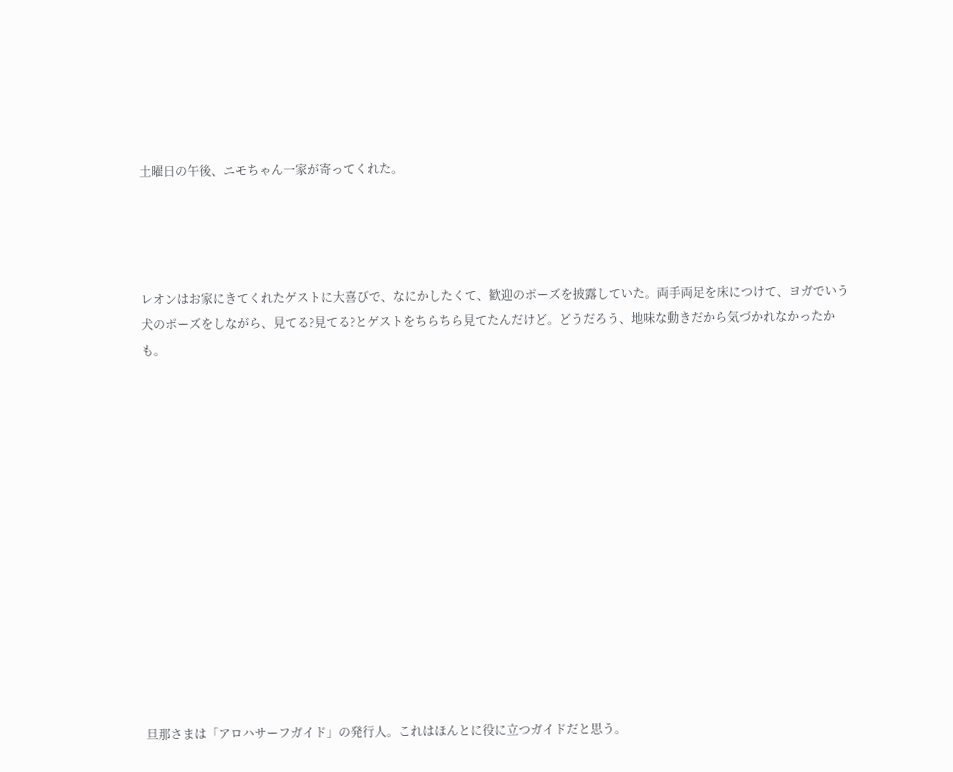土曜日の午後、ニモちゃん一家が寄ってくれた。




レオンはお家にきてくれたゲストに大喜びで、なにかしたくて、歓迎のポーズを披露していた。両手両足を床につけて、ヨガでいう犬のポーズをしながら、見てる?見てる?とゲストをちらちら見てたんだけど。どうだろう、地味な動きだから気づかれなかったかも。














旦那さまは「アロハサーフガイド」の発行人。これはほんとに役に立つガイドだと思う。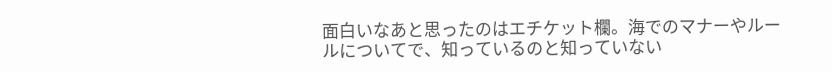面白いなあと思ったのはエチケット欄。海でのマナーやルールについてで、知っているのと知っていない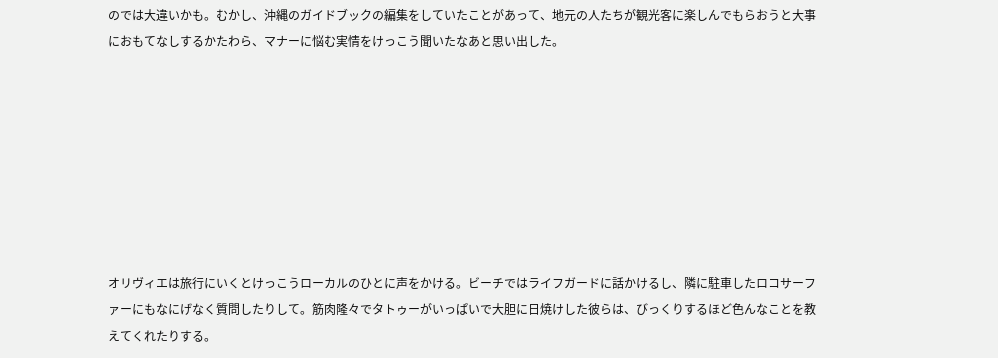のでは大違いかも。むかし、沖縄のガイドブックの編集をしていたことがあって、地元の人たちが観光客に楽しんでもらおうと大事におもてなしするかたわら、マナーに悩む実情をけっこう聞いたなあと思い出した。








オリヴィエは旅行にいくとけっこうローカルのひとに声をかける。ビーチではライフガードに話かけるし、隣に駐車したロコサーファーにもなにげなく質問したりして。筋肉隆々でタトゥーがいっぱいで大胆に日焼けした彼らは、びっくりするほど色んなことを教えてくれたりする。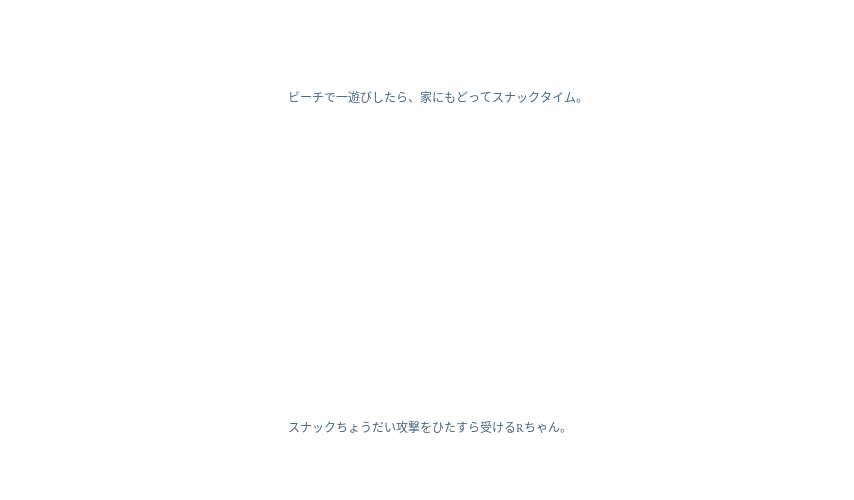ビーチで一遊びしたら、家にもどってスナックタイム。














スナックちょうだい攻撃をひたすら受けるRちゃん。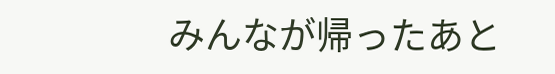みんなが帰ったあと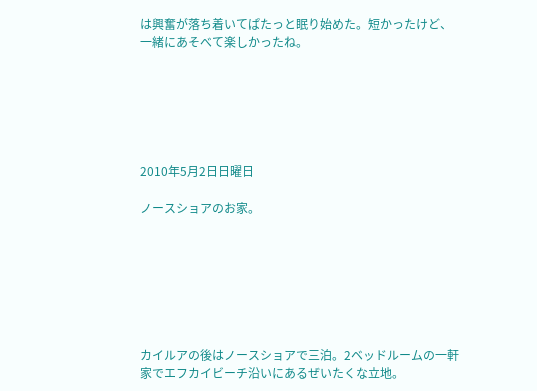は興奮が落ち着いてぱたっと眠り始めた。短かったけど、一緒にあそべて楽しかったね。






2010年5月2日日曜日

ノースショアのお家。







カイルアの後はノースショアで三泊。2ベッドルームの一軒家でエフカイビーチ沿いにあるぜいたくな立地。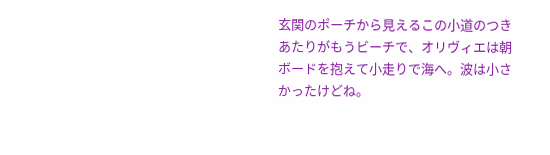玄関のポーチから見えるこの小道のつきあたりがもうビーチで、オリヴィエは朝ボードを抱えて小走りで海へ。波は小さかったけどね。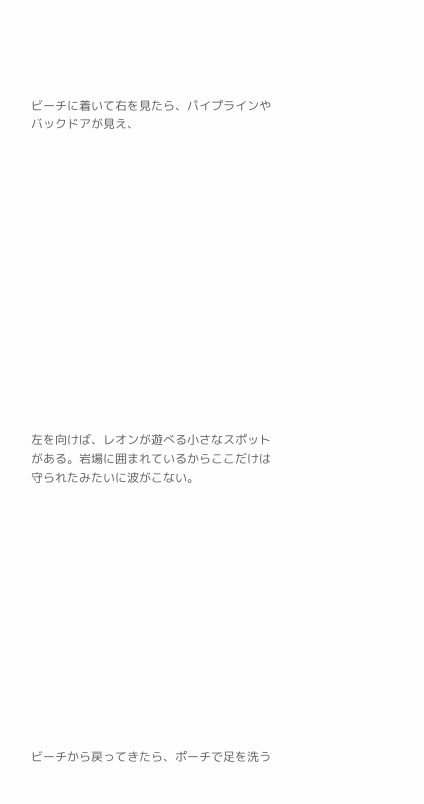ビーチに着いて右を見たら、パイプラインやバックドアが見え、
















左を向けば、レオンが遊べる小さなスポットがある。岩場に囲まれているからここだけは守られたみたいに波がこない。














ビーチから戻ってきたら、ポーチで足を洗う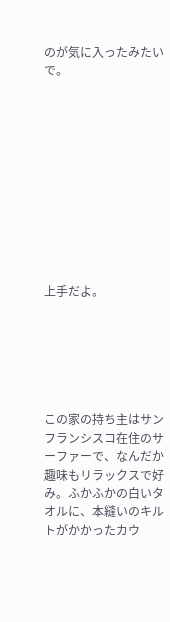のが気に入ったみたいで。











上手だよ。






この家の持ち主はサンフランシスコ在住のサーファーで、なんだか趣味もリラックスで好み。ふかふかの白いタオルに、本縫いのキルトがかかったカウ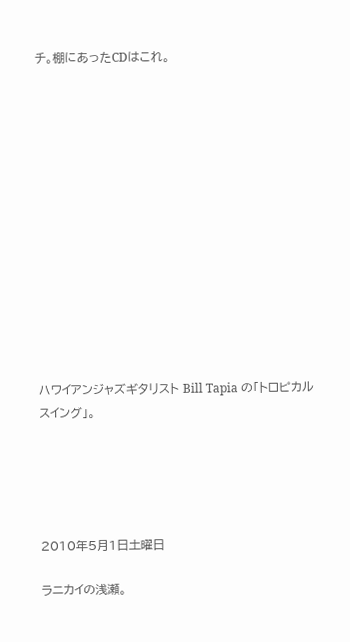チ。棚にあったCDはこれ。














ハワイアンジャズギタリスト Bill Tapia の「トロピカルスイング」。





2010年5月1日土曜日

ラニカイの浅瀬。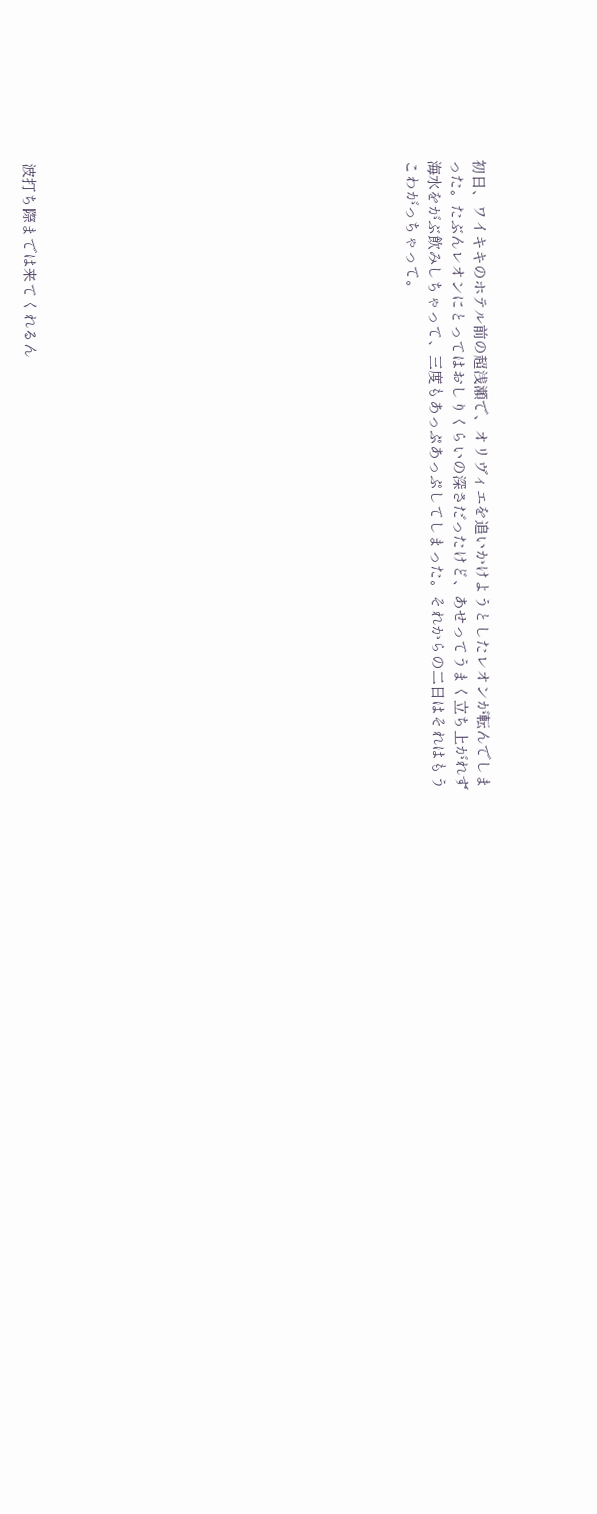初日、ワイキキのホテル前の超浅瀬で、オリヴィエを追いかけようとしたレオンが転んでしまった。たぶんレオンにとってはおしりくらいの深さだったけど、あせってうまく立ち上がれず海水をがぶ飲みしちゃって、三度もあっぷあっぷしてしまった。それからの二日はそれはもうこわがっちゃって。
















波打ち際までは来てくれるん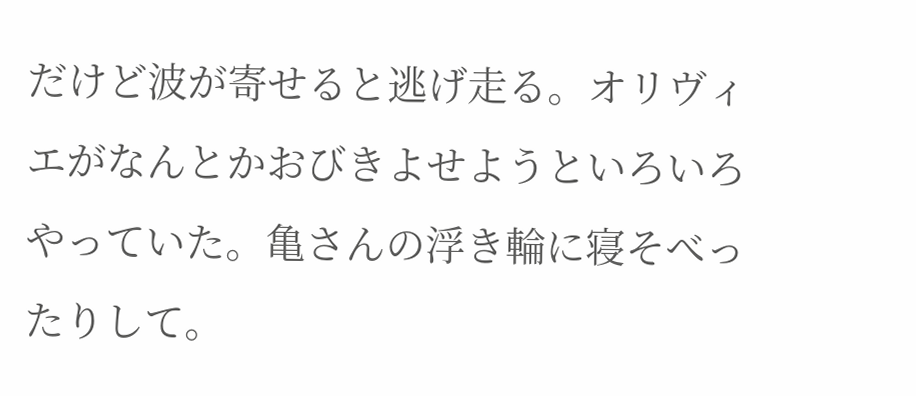だけど波が寄せると逃げ走る。オリヴィエがなんとかおびきよせようといろいろやっていた。亀さんの浮き輪に寝そべったりして。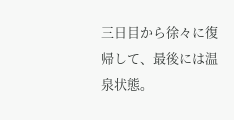三日目から徐々に復帰して、最後には温泉状態。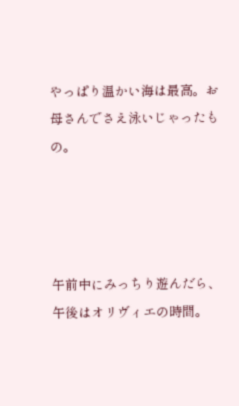やっぱり温かい海は最高。お母さんでさえ泳いじゃったもの。




午前中にみっちり遊んだら、午後はオリヴィエの時間。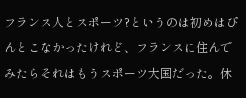フランス人とスポーツ?というのは初めはぴんとこなかったけれど、フランスに住んでみたらそれはもうスポーツ大国だった。休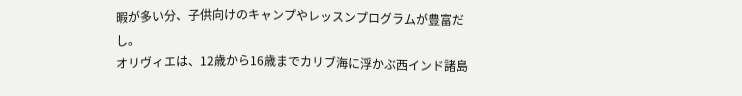暇が多い分、子供向けのキャンプやレッスンプログラムが豊富だし。
オリヴィエは、12歳から16歳までカリブ海に浮かぶ西インド諸島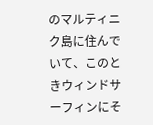のマルティニク島に住んでいて、このときウィンドサーフィンにそ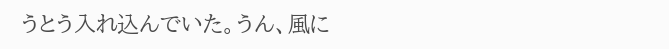うとう入れ込んでいた。うん、風に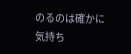のるのは確かに気持ち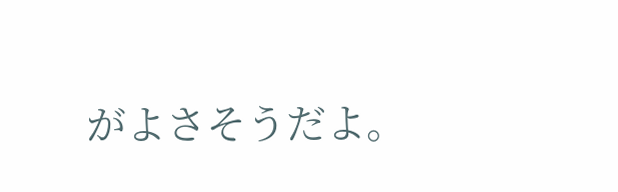がよさそうだよ。